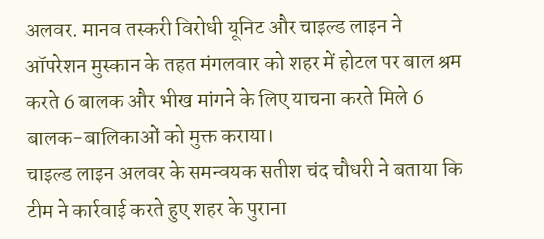अलवर. मानव तस्करी विरोधी यूनिट और चाइल्ड लाइन ने ऑपरेशन मुस्कान के तहत मंगलवार को शहर में होटल पर बाल श्रम करते 6 बालक और भीख मांगने के लिए याचना करते मिले 6 बालक-बालिकाओं को मुक्त कराया।
चाइल्ड लाइन अलवर के समन्वयक सतीश चंद चौधरी ने बताया कि टीम ने कार्रवाई करते हुए शहर के पुराना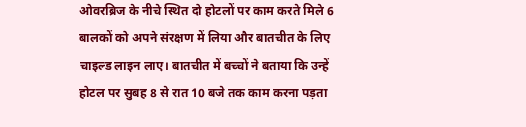ओवरब्रिज के नीचे स्थित दो होटलों पर काम करते मिले 6 बालकों को अपने संरक्षण में लिया और बातचीत के लिए चाइल्ड लाइन लाए। बातचीत में बच्चों ने बताया कि उन्हें होटल पर सुबह 8 से रात 10 बजे तक काम करना पड़ता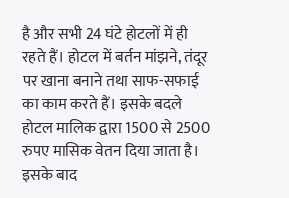है और सभी 24 घंटे होटलों में ही रहते हैं। होटल में बर्तन मांझने, तंदूर पर खाना बनाने तथा साफ-सफाई का काम करते हैं। इसके बदले होटल मालिक द्वारा 1500 से 2500 रुपए मासिक वेतन दिया जाता है। इसके बाद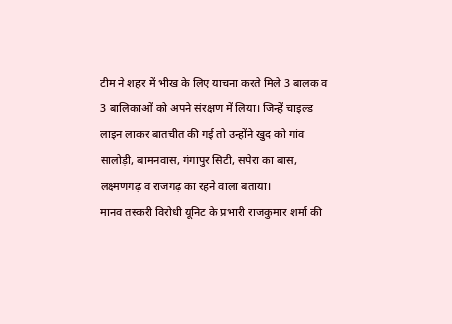टीम ने शहर में भीख के लिए याचना करते मिले 3 बालक व 3 बालिकाओं को अपने संरक्षण में लिया। जिन्हें चाइल्ड लाइन लाकर बातचीत की गई तो उन्होंने खुद को गांव सालोड़ी, बामनवास, गंगापुर सिटी, सपेरा का बास, लक्ष्मणगढ़ व राजगढ़ का रहने वाला बताया।
मानव तस्करी विरोधी यूनिट के प्रभारी राजकुमार शर्मा की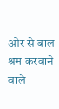ओर से बाल श्रम करवाने वाले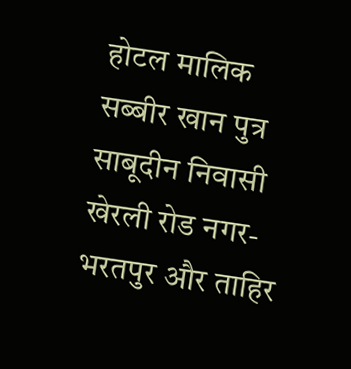होटल मालिक सब्बीर खान पुत्र साबूदीन निवासी खेरली रोड नगर-भरतपुर और ताहिर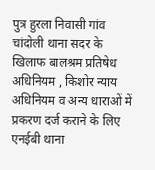पुत्र हुरला निवासी गांव चांदोली थाना सदर के खिलाफ बालश्रम प्रतिषेध अधिनियम , किशोर न्याय अधिनियम व अन्य धाराओं में प्रकरण दर्ज कराने के लिए एनईबी थाना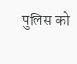पुलिस को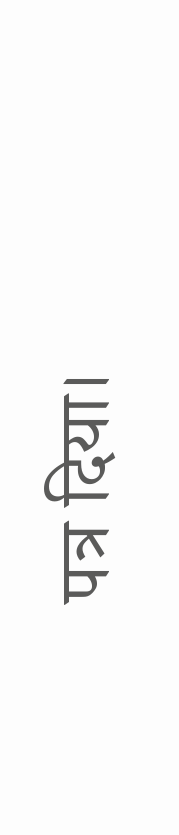पत्र दिया।